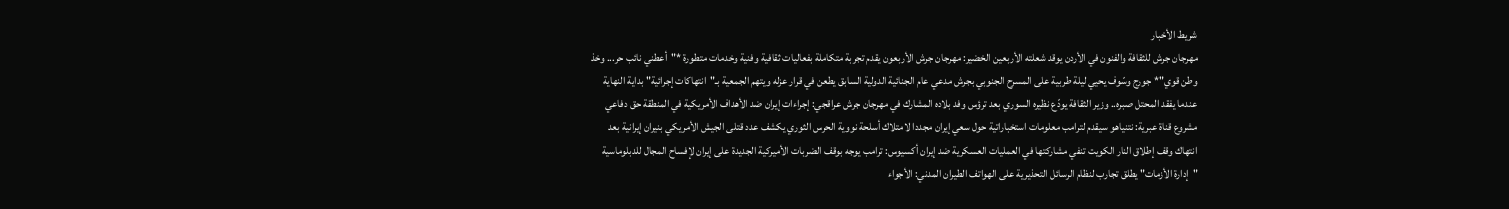شريط الأخبار
مهرجان جرش للثقافة والفنون في الأردن يوقد شعلته الأربعين الخضير: مهرجان جرش الأربعون يقدم تجربة متكاملة بفعاليات ثقافية وفنية وخدمات متطورة *"أعطني نائب حر... وخذ وطن قوي"* جورج وسّوف يحيي ليلة طربية على المسرح الجنوبي بجرش مدعي عام الجنائية الدولية السابق يطعن في قرار عزله ويتهم الجمعية بـ"انتهاكات إجرائية" بداية النهاية عندما يفقد المحتل صبره.. وزير الثقافة يودّع نظيره السوري بعد ترؤس وفد بلاده المشارك في مهرجان جرش عراقجي: إجراءات إيران ضد الأهداف الأمريكية في المنطقة حق دفاعي مشروع قناة عبرية: نتنياهو سيقدم لترامب معلومات استخباراتية حول سعي إيران مجددا لامتلاك أسلحة نووية الحرس الثوري يكشف عدد قتلى الجيش الأمريكي بنيران إيرانية بعد انتهاك وقف إطلاق النار الكويت تنفي مشاركتها في العمليات العسكرية ضد إيران أكسيوس: ترامب يوجه بوقف الضربات الأميركية الجديدة على إيران لإفساح المجال للدبلوماسية "إدارة الأزمات" يطلق تجارب لنظام الرسائل التحذيرية على الهواتف الطيران المدني: الأجواء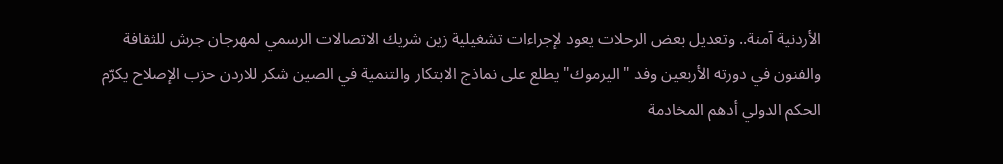الأردنية آمنة.. وتعديل بعض الرحلات يعود لإجراءات تشغيلية زين شريك الاتصالات الرسمي لمهرجان جرش للثقافة والفنون في دورته الأربعين وفد "اليرموك" يطلع على نماذج الابتكار والتنمية في الصين شكر للاردن حزب الإصلاح يكرّم الحكم الدولي أدهم المخادمة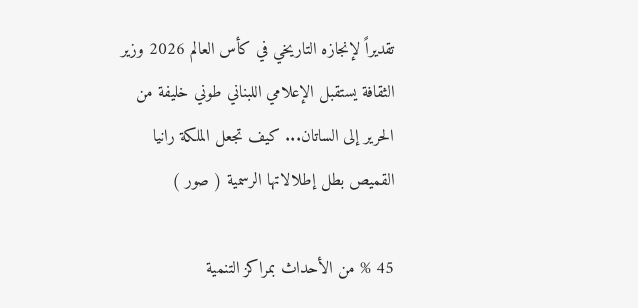تقديراً لإنجازه التاريخي في كأس العالم 2026 وزير الثقافة يستقبل الإعلامي اللبناني طوني خليفة من الحرير إلى الساتان... كيف تجعل الملكة رانيا القميص بطل إطلالاتها الرسمية ( صور )

45 % من الأحداث بمراكز التنمية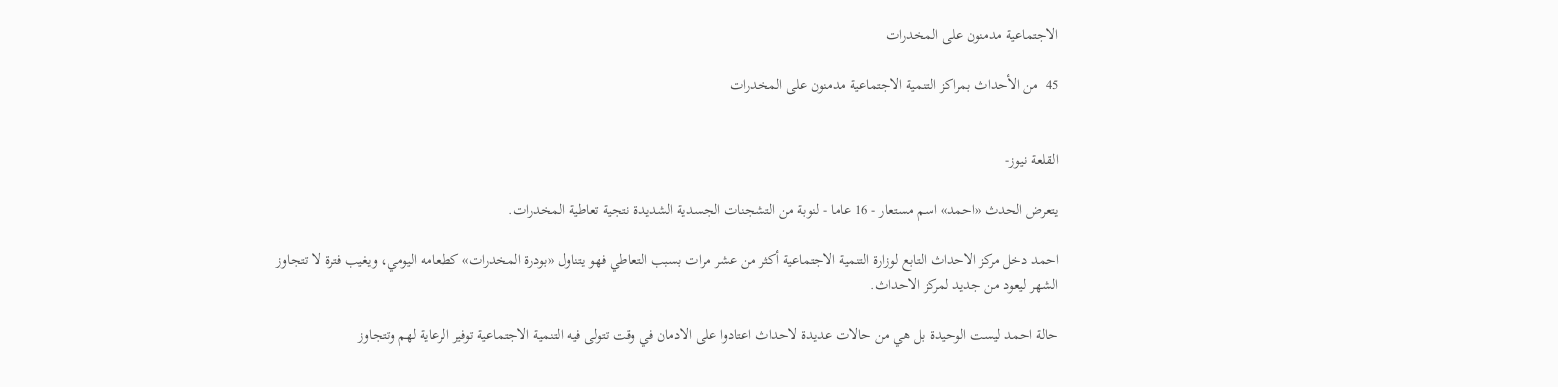الاجتماعية مدمنون على المخدرات

45  من الأحداث بمراكز التنمية الاجتماعية مدمنون على المخدرات


القلعة نيوز-

يتعرض الحدث «احمد» اسم مستعار - 16 عاما - لنوبة من التشجنات الجسدية الشديدة نتجية تعاطية المخدرات.

احمد دخل مركز الاحداث التابع لوزارة التنمية الاجتماعية أكثر من عشر مرات بسبب التعاطي فهو يتناول «بودرة المخدرات» كطعامه اليومي، ويغيب فترة لا تتجاوز الشهر ليعود من جديد لمركز الاحداث.

حالة احمد ليست الوحيدة بل هي من حالات عديدة لاحداث اعتادوا على الادمان في وقت تتولى فيه التنمية الاجتماعية توفير الرعاية لهم وتتجاوز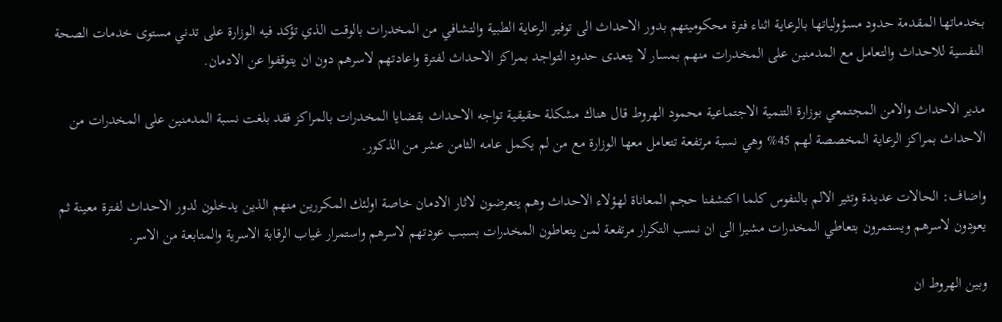بخدماتها المقدمة حدود مسؤولياتها بالرعاية اثناء فترة محكوميتهم بدور الاحداث الى توفير الرعاية الطبية والتشافي من المخدرات بالوقت الذي تؤكد فيه الوزارة على تدني مستوى خدمات الصحة النفسية للاحداث والتعامل مع المدمنين على المخدرات منهم بمسار لا يتعدى حدود التواجد بمراكز الاحداث لفترة واعادتهم لاسرهم دون ان يتوقفوا عن الادمان.

مدير الاحداث والامن المجتمعي بوزارة التنمية الاجتماعية محمود الهروط قال هناك مشكلة حقيقية تواجه الاحداث بقضايا المخدرات بالمراكز فقد بلغت نسبة المدمنين على المخدرات من الاحداث بمراكز الرعاية المخصصة لهم 45% وهي نسبة مرتفعة تتعامل معها الوزارة مع من لم يكمل عامه الثامن عشر من الذكور.

واضاف: الحالات عديدة وتثير الالم بالنفوس كلما اكتشفنا حجم المعاناة لهؤلاء الاحداث وهم يتعرضون لاثار الادمان خاصة اولئك المكررين منهم الذين يدخلون لدور الاحداث لفترة معينة ثم يعودون لاسرهم ويستمرون بتعاطي المخدرات مشيرا الى ان نسب التكرار مرتفعة لمن يتعاطون المخدرات بسبب عودتهم لاسرهم واستمرار غياب الرقابة الاسرية والمتابعة من الاسر.

وبين الهروط ان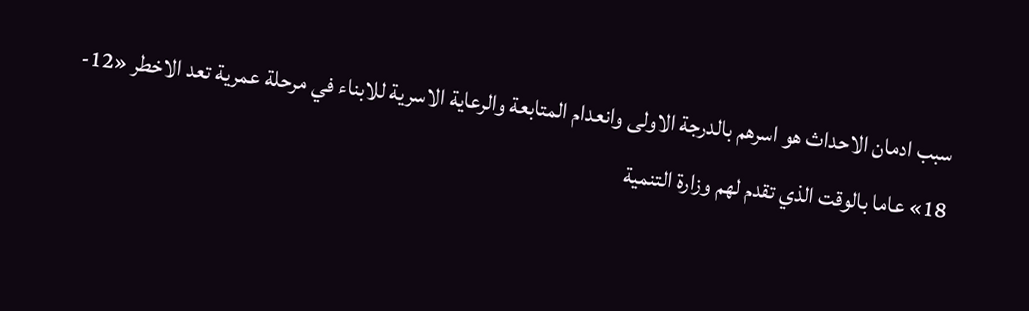سبب ادمان الاحداث هو اسرهم بالدرجة الاولى وانعدام المتابعة والرعاية الاسرية للابناء في مرحلة عمرية تعد الاخطر «12- 18» عاما بالوقت الذي تقدم لهم وزارة التنمية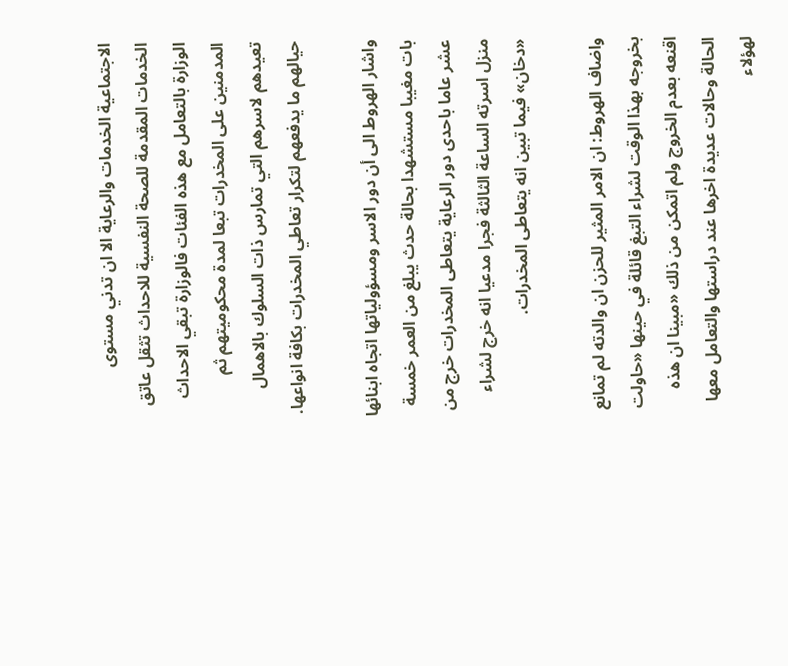الاجتماعية الخدمات والرعاية الا ان تدني مستوى الخدمات المقدمة للصحة النفسية للاحداث تثقل عاتق الوزارة بالتعامل مع هذه الفئات فالوزارة تبقي الاحداث المدمنين على المخدرات تبعا لمدة محكوميتهم ثم تعيدهم لاسرهم التي تمارس ذات السلوك بالاهمال حيالهم ما يدفعهم لتكرار تعاطي المخدرات بكافة انواعها.

واشار الهروط الى أن دور الاسر ومسؤولياتها اتجاه ابنائها بات مغيبا مستشهدا بحالة حدث يبلغ من العمر خمسة عشر عاما باحدى دور الرعاية يتعاطى المخدرات خرج من منزل اسرته الساعة الثالثة فجرا مدعيا انه خرج لشراء «دخان» فيما تبين انه يتعاطى المخدرات.

واضاف الهروط: ان الامر المثير للحزن ان والدته لم تمانع بخروجه بهذا الوقت لشراء التبغ قائلة في حينها «حاولت اقنعه بعدم الخروج ولم اتمكن من ذلك «مبينا ان هذه الحالة وحالات عديدة اخرها عند دراستها والتعامل معها لهؤلاء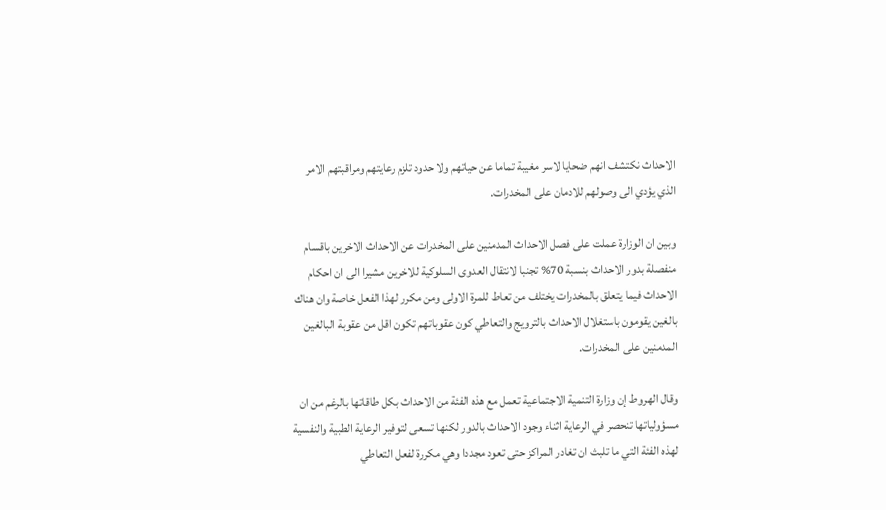الاحداث نكتشف انهم ضحايا لاسر مغيبة تماما عن حياتهم ولا حدود تلزم رعايتهم ومراقبتهم الامر الذي يؤدي الى وصولهم للادمان على المخدرات.

وبين ان الوزارة عملت على فصل الاحداث المدمنين على المخدرات عن الاحداث الاخرين باقسام منفصلة بدور الاحداث بنسبة 70% تجنبا لانتقال العدوى السلوكية للاخرين مشيرا الى ان احكام الاحداث فيما يتعلق بالمخدرات يختلف من تعاط للمرة الاولى ومن مكرر لهذا الفعل خاصة وان هناك بالغين يقومون باستغلال الاحداث بالترويج والتعاطي كون عقوباتهم تكون اقل من عقوبة البالغين المدمنين على المخدرات.

وقال الهروط إن وزارة التنمية الاجتماعية تعمل مع هذه الفئة من الاحداث بكل طاقاتها بالرغم من ان مسؤولياتها تنحصر في الرعاية اثناء وجود الاحداث بالدور لكنها تسعى لتوفير الرعاية الطبية والنفسية لهذه الفئة التي ما تلبث ان تغادر المراكز حتى تعود مجددا وهي مكررة لفعل التعاطي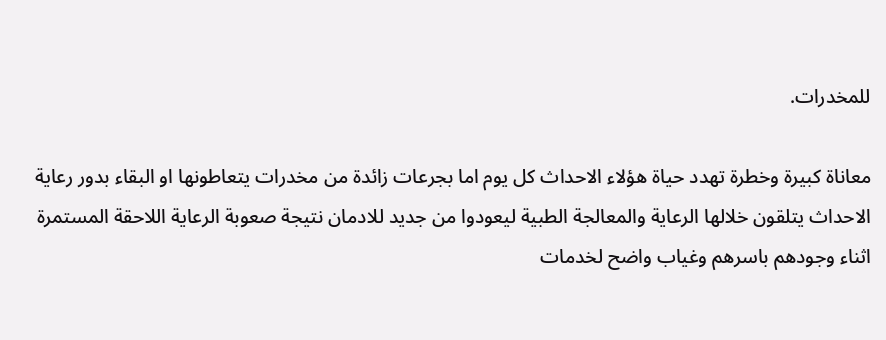للمخدرات.

معاناة كبيرة وخطرة تهدد حياة هؤلاء الاحداث كل يوم اما بجرعات زائدة من مخدرات يتعاطونها او البقاء بدور رعاية الاحداث يتلقون خلالها الرعاية والمعالجة الطبية ليعودوا من جديد للادمان نتيجة صعوبة الرعاية اللاحقة المستمرة اثناء وجودهم باسرهم وغياب واضح لخدمات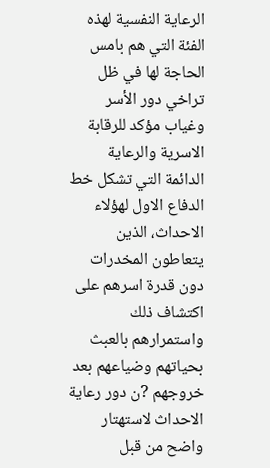الرعاية النفسية لهذه الفئة التي هم بامس الحاجة لها في ظل تراخي دور الأسر وغياب مؤكد للرقابة الاسرية والرعاية الدائمة التي تشكل خط الدفاع الاول لهؤلاء الاحداث، الذين يتعاطون المخدرات دون قدرة اسرهم على اكتشاف ذلك واستمرارهم بالعبث بحياتهم وضياعهم بعد خروجهم ?ن دور رعاية الاحداث لاستهتار واضح من قبل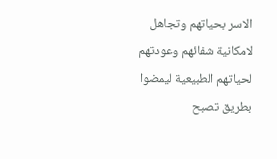الاسر بحياتهم وتجاهل لامكانية شفائهم وعودتهم لحياتهم الطبيعية ليمضوا بطريق تصبح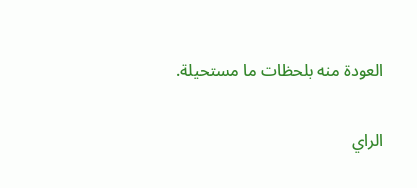العودة منه بلحظات ما مستحيلة.

الراي